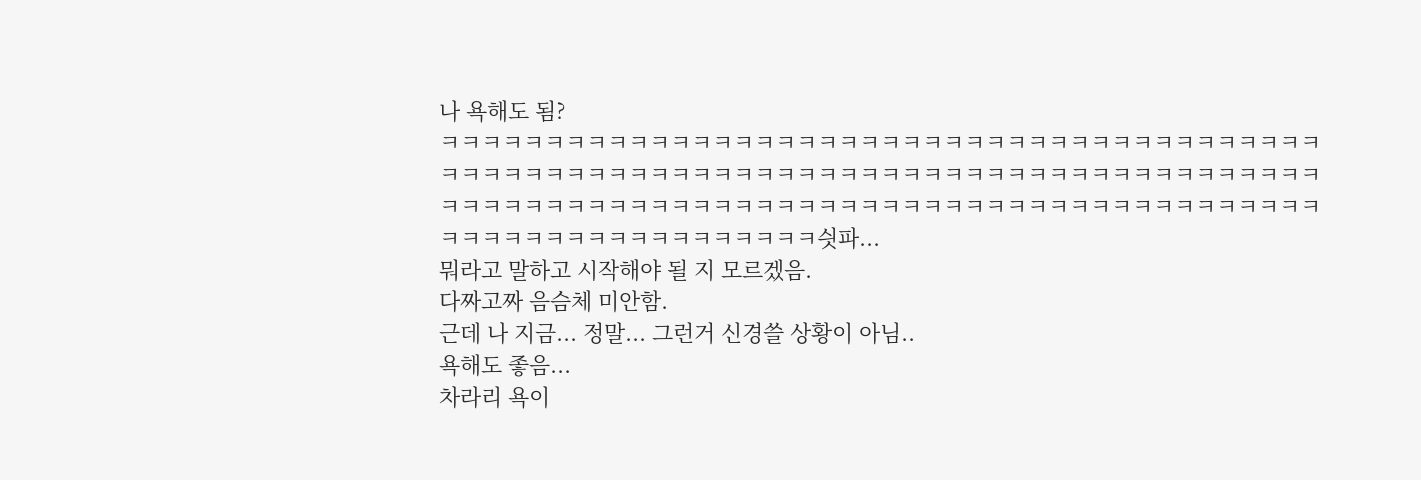나 욕해도 됨?
ㅋㅋㅋㅋㅋㅋㅋㅋㅋㅋㅋㅋㅋㅋㅋㅋㅋㅋㅋㅋㅋㅋㅋㅋㅋㅋㅋㅋㅋㅋㅋㅋㅋㅋㅋㅋㅋㅋㅋㅋㅋㅋㅋㅋㅋㅋㅋㅋㅋㅋㅋㅋㅋㅋㅋㅋㅋㅋㅋㅋㅋㅋㅋㅋㅋㅋㅋㅋㅋㅋㅋㅋㅋㅋㅋㅋㅋㅋㅋㅋㅋㅋㅋㅋㅋㅋㅋㅋㅋㅋㅋㅋㅋㅋㅋㅋㅋㅋㅋㅋㅋㅋㅋㅋㅋㅋㅋㅋㅋㅋㅋㅋㅋㅋㅋㅋㅋㅋㅋㅋㅋㅋㅋㅋㅋㅋㅋㅋㅋㅋㅋㅋㅋㅋㅋㅋㅋㅋㅋㅋㅋㅋㅋㅋ싓파...
뭐라고 말하고 시작해야 될 지 모르겠음.
다짜고짜 음슴체 미안함.
근데 나 지금... 정말... 그런거 신경쓸 상황이 아님..
욕해도 좋음...
차라리 욕이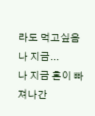라도 먹고싶음 나 지금...
나 지금 혼이 빠져나간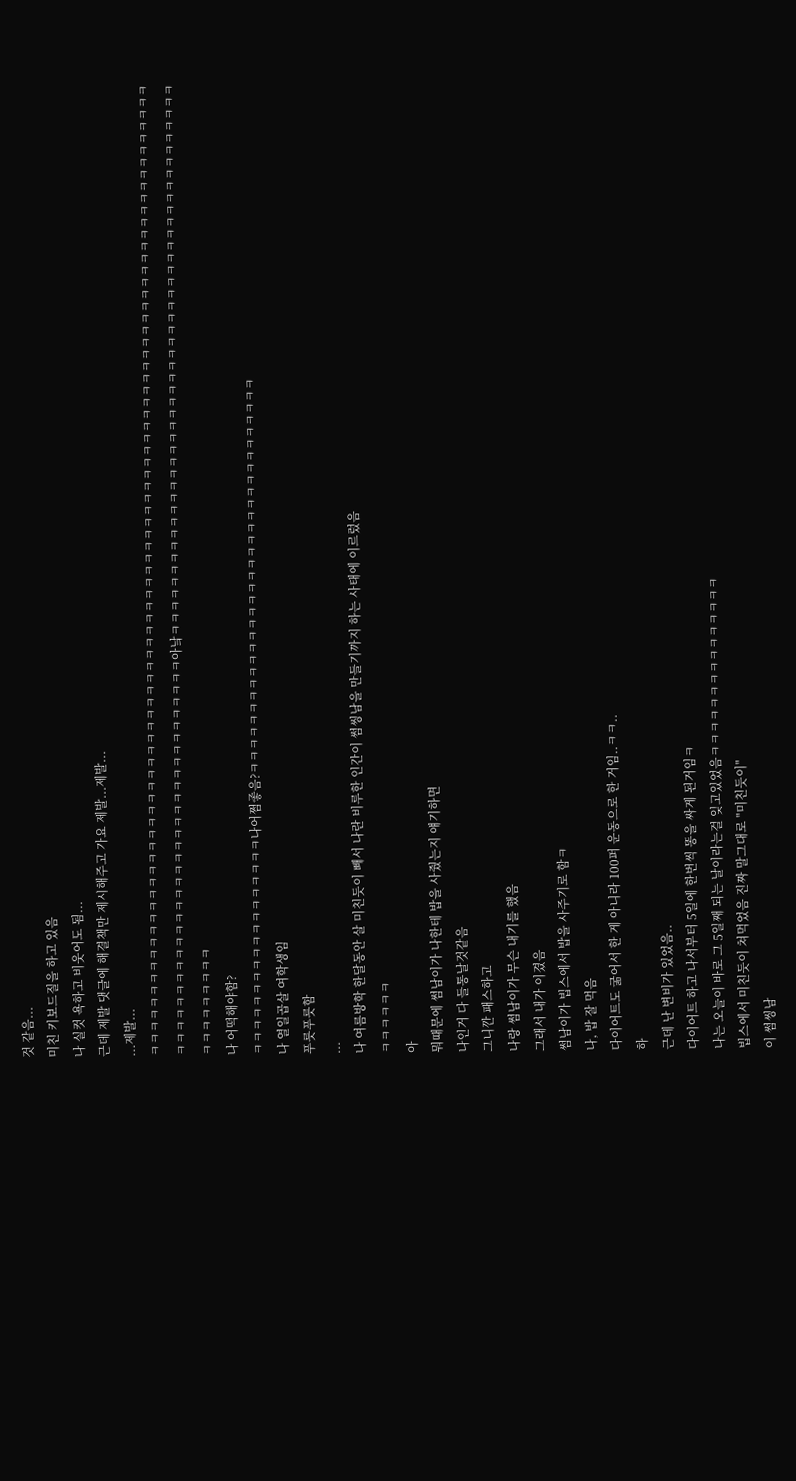것 같음...
미친 키보드질을 하고 있음
나 실컷 욕하고 비웃어도 됨...
근데 제발 댓글에 해결책만 제시해주고 가요 제발...제발...
...제발...
ㅋㅋㅋㅋㅋㅋㅋㅋㅋㅋㅋㅋㅋㅋㅋㅋㅋㅋㅋㅋㅋㅋㅋㅋㅋㅋㅋㅋㅋㅋㅋㅋㅋㅋㅋㅋㅋㅋㅋㅋㅋㅋㅋㅋㅋㅋㅋㅋㅋㅋㅋㅋㅋㅋㅋㅋㅋㅋㅋㅋㅋㅋㅋㅋㅋㅋㅋㅋㅋㅋㅋㅋㅋㅋㅋㅋㅋㅋㅋㅋㅋㅋㅋㅋㅋㅋㅋㅋㅋㅋㅋㅋㅋㅋㅋㅋㅋㅋㅋㅋㅋㅋㅋㅋㅋㅋㅋㅋㅋㅋㅋㅋㅋㅋ아낰ㅋㅋㅋㅋㅋㅋㅋㅋㅋㅋㅋㅋㅋㅋㅋㅋㅋㅋㅋㅋㅋㅋㅋㅋㅋㅋㅋㅋㅋㅋㅋㅋㅋㅋㅋㅋㅋㅋㅋㅋㅋㅋㅋㅋㅋㅋㅋㅋㅋㅋㅋㅋㅋㅋㅋ
나 어떡해야함?
ㅋㅋㅋㅋㅋㅋㅋㅋㅋㅋㅋㅋㅋㅋㅋㅋㅋㅋ나어쩜좋음?ㅋㅋㅋㅋㅋㅋㅋㅋㅋㅋㅋㅋㅋㅋㅋㅋㅋㅋㅋㅋㅋㅋㅋㅋㅋㅋㅋㅋㅋㅋㅋㅋㅋ
나 열일곱살 여학생임
푸릇푸릇함
...
나 여름방학 한달동안 살 미친듯이 빼서 나란 비루한 인간이 썸씽남을 만들기까지 하는 사태에 이르렀음
ㅋㅋㅋㅋㅋㅋ
아
뭐때문에 썸남이가 나한테 밥을 사줬는지 얘기하면
나인거 다 들통날것같음
그니깐 패스하고
나랑 썸남이가 무슨 내기를 했음
그래서 내가 이겼음
썸남이가 빕스에서 밥을 사주기로 함ㅋ
나, 밥 잘 먹음
다이어트도 굶어서 한 게 아니라 100퍼 운동으로 한 거임..ㅋㅋ..
하
근데 난 변비가 있었음..
다이어트 하고 나서부터 5일에 한번씩 똥을 싸게 된거임ㅋ
나는 오늘이 바로 그 5일째 되는 날이라는걸 잊고있었음ㅋㅋㅋㅋㅋㅋㅋㅋㅋㅋㅋㅋㅋㅋㅋ
빕스에서 미친듯이 쳐먹었음 진짜 말그대로 "미친듯이"
이 썸씽남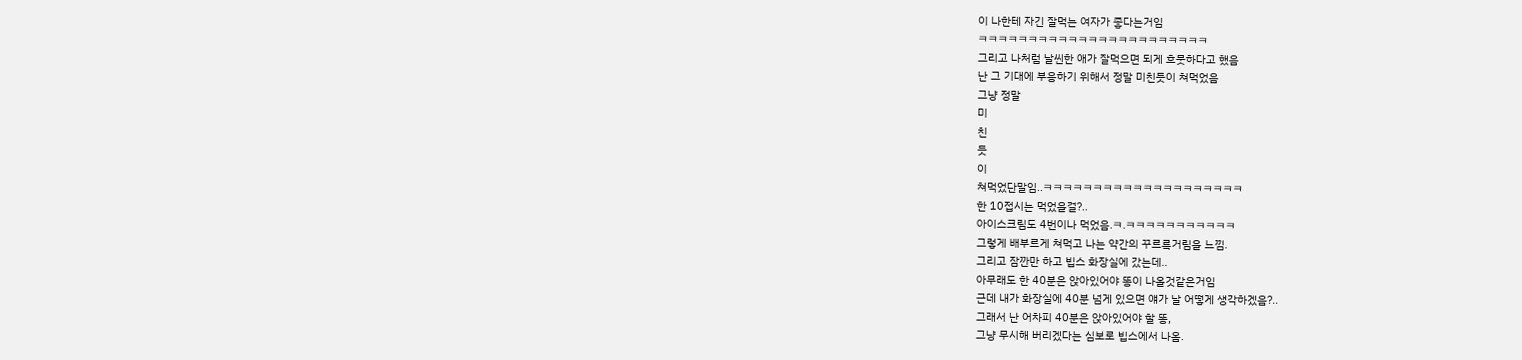이 나한테 자긴 잘먹는 여자가 좋다는거임
ㅋㅋㅋㅋㅋㅋㅋㅋㅋㅋㅋㅋㅋㅋㅋㅋㅋㅋㅋㅋㅋㅋㅋ
그리고 나처럼 날씬한 애가 잘먹으면 되게 흐뭇하다고 했음
난 그 기대에 부응하기 위해서 정말 미친듯이 쳐먹었음
그냥 정말
미
친
듯
이
쳐먹었단말임..ㅋㅋㅋㅋㅋㅋㅋㅋㅋㅋㅋㅋㅋㅋㅋㅋㅋㅋㅋㅋ
한 10접시는 먹었을걸?..
아이스크림도 4번이나 먹었음.ㅋ.ㅋㅋㅋㅋㅋㅋㅋㅋㅋㅋㅋ
그렇게 배부르게 쳐먹고 나는 약간의 꾸르륵거림을 느낌.
그리고 잠깐만 하고 빕스 화장실에 갔는데..
아무래도 한 40분은 앉아있어야 똥이 나올것같은거임
근데 내가 화장실에 40분 넘게 있으면 얘가 날 어떻게 생각하겠음?..
그래서 난 어차피 40분은 앉아있어야 할 똥,
그냥 무시해 버리겠다는 심보로 빕스에서 나옴.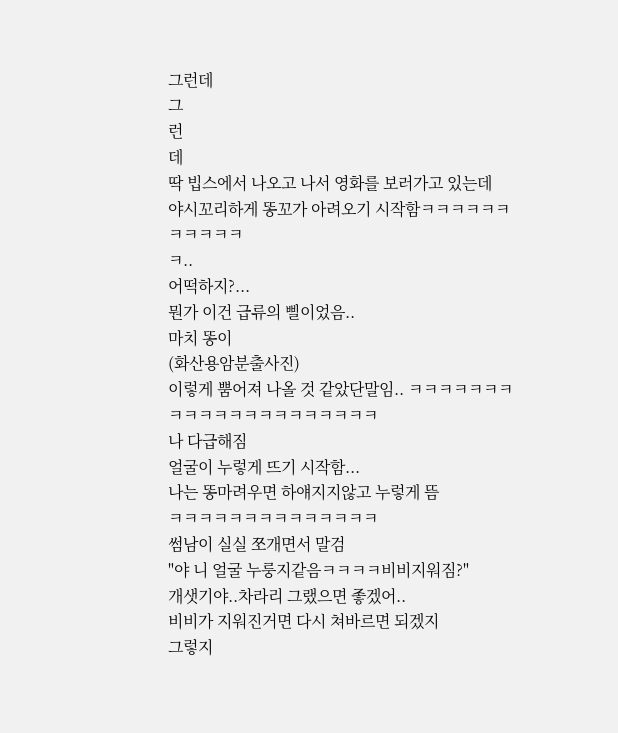그런데
그
런
데
딱 빕스에서 나오고 나서 영화를 보러가고 있는데
야시꼬리하게 똥꼬가 아려오기 시작함ㅋㅋㅋㅋㅋㅋㅋㅋㅋㅋㅋ
ㅋ..
어떡하지?...
뭔가 이건 급류의 삘이었음..
마치 똥이
(화산용암분출사진)
이렇게 뿜어져 나올 것 같았단말임.. ㅋㅋㅋㅋㅋㅋㅋㅋㅋㅋㅋㅋㅋㅋㅋㅋㅋㅋㅋㅋㅋ
나 다급해짐
얼굴이 누렇게 뜨기 시작함...
나는 똥마려우면 하얘지지않고 누렇게 뜸
ㅋㅋㅋㅋㅋㅋㅋㅋㅋㅋㅋㅋㅋㅋ
썸남이 실실 쪼개면서 말검
"야 니 얼굴 누룽지같음ㅋㅋㅋㅋ비비지워짐?"
개샛기야..차라리 그랬으면 좋겠어..
비비가 지워진거면 다시 쳐바르면 되겠지
그렇지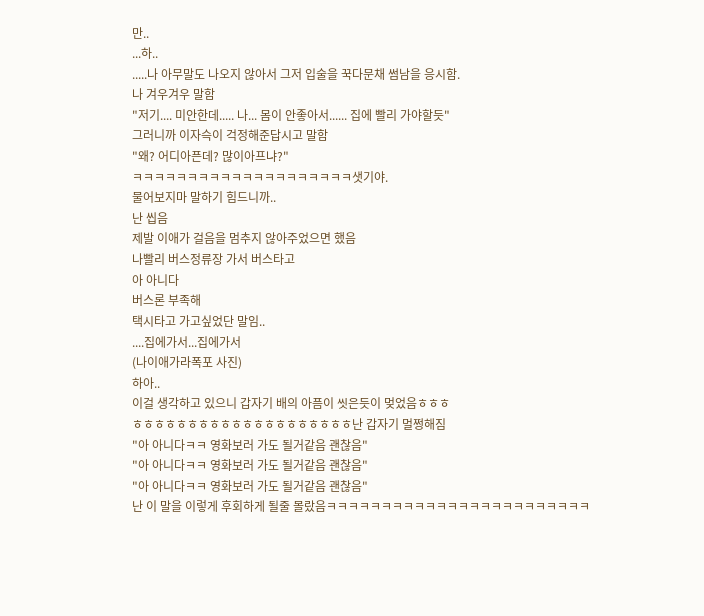만..
...하..
.....나 아무말도 나오지 않아서 그저 입술을 꾹다문채 썸남을 응시함.
나 겨우겨우 말함
"저기.... 미안한데..... 나... 몸이 안좋아서...... 집에 빨리 가야할듯"
그러니까 이자슥이 걱정해준답시고 말함
"왜? 어디아픈데? 많이아프냐?"
ㅋㅋㅋㅋㅋㅋㅋㅋㅋㅋㅋㅋㅋㅋㅋㅋㅋㅋㅋㅋ샛기야.
물어보지마 말하기 힘드니까..
난 씹음
제발 이애가 걸음을 멈추지 않아주었으면 했음
나빨리 버스정류장 가서 버스타고
아 아니다
버스론 부족해
택시타고 가고싶었단 말임..
....집에가서...집에가서
(나이애가라폭포 사진)
하아..
이걸 생각하고 있으니 갑자기 배의 아픔이 씻은듯이 멎었음ㅎㅎㅎ
ㅎㅎㅎㅎㅎㅎㅎㅎㅎㅎㅎㅎㅎㅎㅎㅎㅎㅎㅎㅎ난 갑자기 멀쩡해짐
"아 아니다ㅋㅋ 영화보러 가도 될거같음 괜찮음"
"아 아니다ㅋㅋ 영화보러 가도 될거같음 괜찮음"
"아 아니다ㅋㅋ 영화보러 가도 될거같음 괜찮음"
난 이 말을 이렇게 후회하게 될줄 몰랐음ㅋㅋㅋㅋㅋㅋㅋㅋㅋㅋㅋㅋㅋㅋㅋㅋㅋㅋㅋㅋㅋㅋㅋㅋ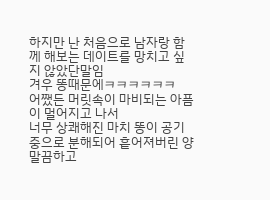하지만 난 처음으로 남자랑 함께 해보는 데이트를 망치고 싶지 않았단말임
겨우 똥때문에ㅋㅋㅋㅋㅋㅋ
어쨌든 머릿속이 마비되는 아픔이 멀어지고 나서
너무 상쾌해진 마치 똥이 공기중으로 분해되어 흩어져버린 양
말끔하고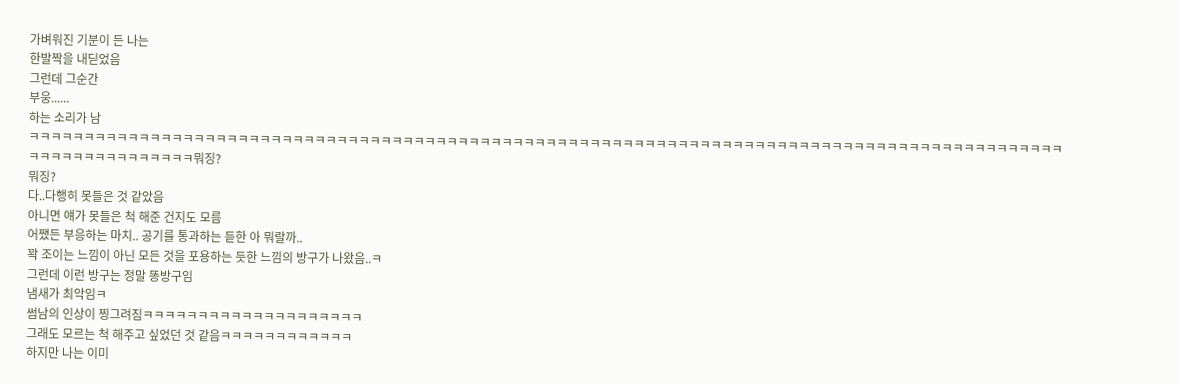가벼워진 기분이 든 나는
한발짝을 내딛었음
그런데 그순간
부웅......
하는 소리가 남
ㅋㅋㅋㅋㅋㅋㅋㅋㅋㅋㅋㅋㅋㅋㅋㅋㅋㅋㅋㅋㅋㅋㅋㅋㅋㅋㅋㅋㅋㅋㅋㅋㅋㅋㅋㅋㅋㅋㅋㅋㅋㅋㅋㅋㅋㅋㅋㅋㅋㅋㅋㅋㅋㅋㅋㅋㅋㅋㅋㅋㅋㅋㅋㅋㅋㅋㅋㅋㅋㅋㅋㅋㅋㅋㅋㅋㅋㅋㅋㅋㅋㅋㅋㅋㅋㅋㅋㅋㅋㅋㅋㅋㅋㅋㅋㅋㅋㅋㅋㅋㅋㅋㅋㅋㅋㅋㅋㅋㅋ뭐징?
뭐징?
다..다행히 못들은 것 같았음
아니면 얘가 못들은 척 해준 건지도 모름
어쨌든 부응하는 마치.. 공기를 통과하는 듣한 아 뭐랄까..
꽉 조이는 느낌이 아닌 모든 것을 포용하는 듯한 느낌의 방구가 나왔음..ㅋ
그런데 이런 방구는 정말 똥방구임
냄새가 최악임ㅋ
썸남의 인상이 찡그려짐ㅋㅋㅋㅋㅋㅋㅋㅋㅋㅋㅋㅋㅋㅋㅋㅋㅋㅋㅋㅋ
그래도 모르는 척 해주고 싶었던 것 같음ㅋㅋㅋㅋㅋㅋㅋㅋㅋㅋㅋㅋ
하지만 나는 이미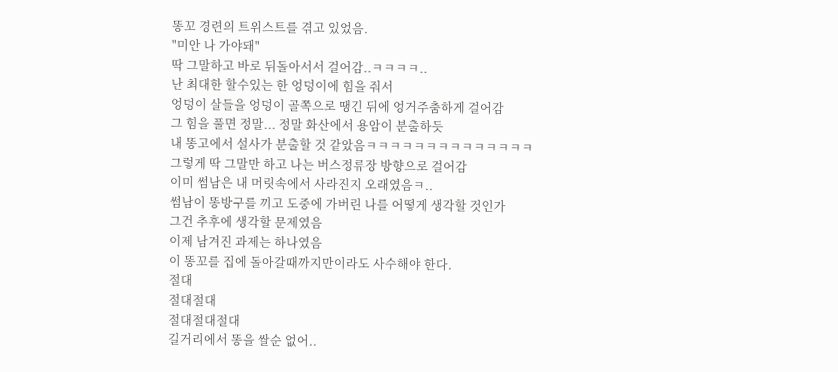똥꼬 경련의 트위스트를 겪고 있었음.
"미안 나 가야돼"
딱 그말하고 바로 뒤돌아서서 걸어감..ㅋㅋㅋㅋ..
난 최대한 할수있는 한 엉덩이에 힘을 줘서
엉덩이 살들을 엉덩이 골쪽으로 땡긴 뒤에 엉거주춤하게 걸어감
그 힘을 풀면 정말... 정말 화산에서 용암이 분출하듯
내 똥고에서 설사가 분출할 것 같았음ㅋㅋㅋㅋㅋㅋㅋㅋㅋㅋㅋㅋㅋㅋ
그렇게 딱 그말만 하고 나는 버스정류장 방향으로 걸어감
이미 썸남은 내 머릿속에서 사라진지 오래였음ㅋ..
썸남이 똥방구를 끼고 도중에 가버린 나를 어떻게 생각할 것인가
그건 추후에 생각할 문제였음
이제 남겨진 과제는 하나였음
이 똥꼬를 집에 돌아갈때까지만이라도 사수해야 한다.
절대
절대절대
절대절대절대
길거리에서 똥을 쌀순 없어..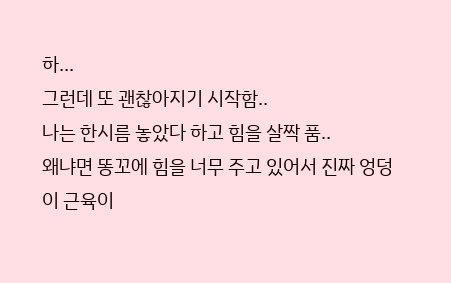하...
그런데 또 괜찮아지기 시작함..
나는 한시름 놓았다 하고 힘을 살짝 품..
왜냐면 똥꼬에 힘을 너무 주고 있어서 진짜 엉덩이 근육이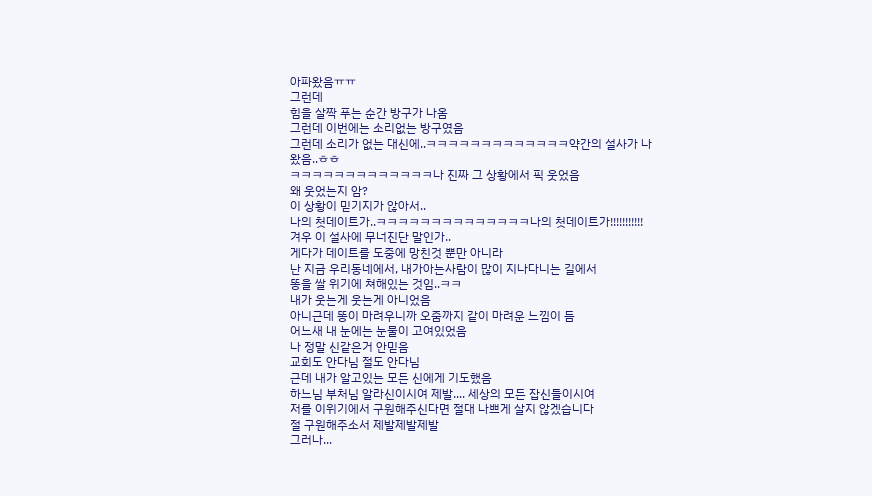아파왔음ㅠㅠ
그런데
힘을 살짝 푸는 순간 방구가 나옴
그런데 이번에는 소리없는 방구였음
그런데 소리가 없는 대신에..ㅋㅋㅋㅋㅋㅋㅋㅋㅋㅋㅋㅋㅋ약간의 설사가 나왔음..ㅎㅎ
ㅋㅋㅋㅋㅋㅋㅋㅋㅋㅋㅋㅋㅋ나 진짜 그 상황에서 픽 웃었음
왜 웃었는지 암?
이 상황이 믿기지가 않아서..
나의 첫데이트가..ㅋㅋㅋㅋㅋㅋㅋㅋㅋㅋㅋㅋㅋㅋ나의 첫데이트가!!!!!!!!!!!
겨우 이 설사에 무너진단 말인가..
게다가 데이트를 도중에 망친것 뿐만 아니라
난 지금 우리동네에서, 내가아는사람이 많이 지나다니는 길에서
똥을 쌀 위기에 쳐해있는 것임..ㅋㅋ
내가 웃는게 웃는게 아니었음
아니근데 똥이 마려우니까 오줌까지 같이 마려운 느낌이 듬
어느새 내 눈에는 눈물이 고여있었음
나 정말 신같은거 안믿음
교회도 안다님 절도 안다님
근데 내가 알고있는 모든 신에게 기도했음
하느님 부처님 알라신이시여 제발.... 세상의 모든 잡신들이시여
저를 이위기에서 구원해주신다면 절대 나쁘게 살지 않겠습니다
절 구원해주소서 제발제발제발
그러나...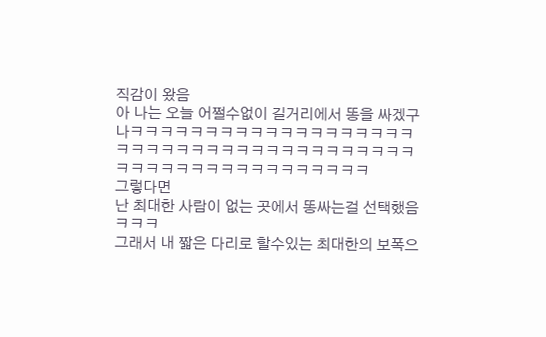직감이 왔음
아 나는 오늘 어쩔수없이 길거리에서 똥을 싸겠구나ㅋㅋㅋㅋㅋㅋㅋㅋㅋㅋㅋㅋㅋㅋㅋㅋㅋㅋㅋㅋㅋㅋㅋㅋㅋㅋㅋㅋㅋㅋㅋㅋㅋㅋㅋㅋㅋㅋㅋㅋㅋㅋㅋㅋㅋㅋㅋㅋㅋㅋㅋㅋㅋㅋㅋㅋ
그렇다면
난 최대한 사람이 없는 곳에서 똥싸는걸 선택했음ㅋㅋㅋ
그래서 내 짧은 다리로 할수있는 최대한의 보폭으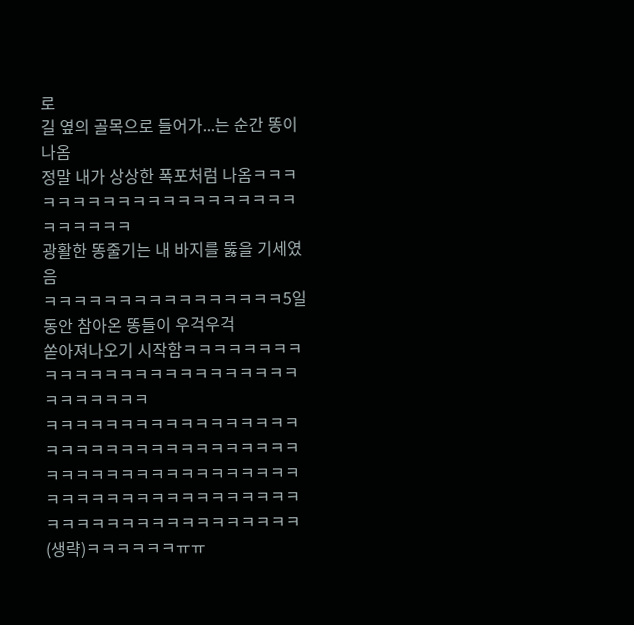로
길 옆의 골목으로 들어가...는 순간 똥이나옴
정말 내가 상상한 폭포처럼 나옴ㅋㅋㅋㅋㅋㅋㅋㅋㅋㅋㅋㅋㅋㅋㅋㅋㅋㅋㅋㅋㅋㅋㅋㅋㅋㅋ
광활한 똥줄기는 내 바지를 뚫을 기세였음
ㅋㅋㅋㅋㅋㅋㅋㅋㅋㅋㅋㅋㅋㅋㅋㅋ5일동안 참아온 똥들이 우걱우걱
쏟아져나오기 시작함ㅋㅋㅋㅋㅋㅋㅋㅋㅋㅋㅋㅋㅋㅋㅋㅋㅋㅋㅋㅋㅋㅋㅋㅋㅋㅋㅋㅋㅋㅋㅋㅋ
ㅋㅋㅋㅋㅋㅋㅋㅋㅋㅋㅋㅋㅋㅋㅋㅋㅋㅋㅋㅋㅋㅋㅋㅋㅋㅋㅋㅋㅋㅋㅋㅋㅋㅋㅋㅋㅋㅋㅋㅋㅋㅋㅋㅋㅋㅋㅋㅋㅋㅋㅋㅋㅋㅋㅋㅋㅋㅋㅋㅋㅋㅋㅋㅋㅋㅋㅋㅋㅋㅋㅋㅋㅋㅋㅋㅋㅋㅋㅋㅋㅋㅋㅋㅋㅋ(생략)ㅋㅋㅋㅋㅋㅋㅠㅠ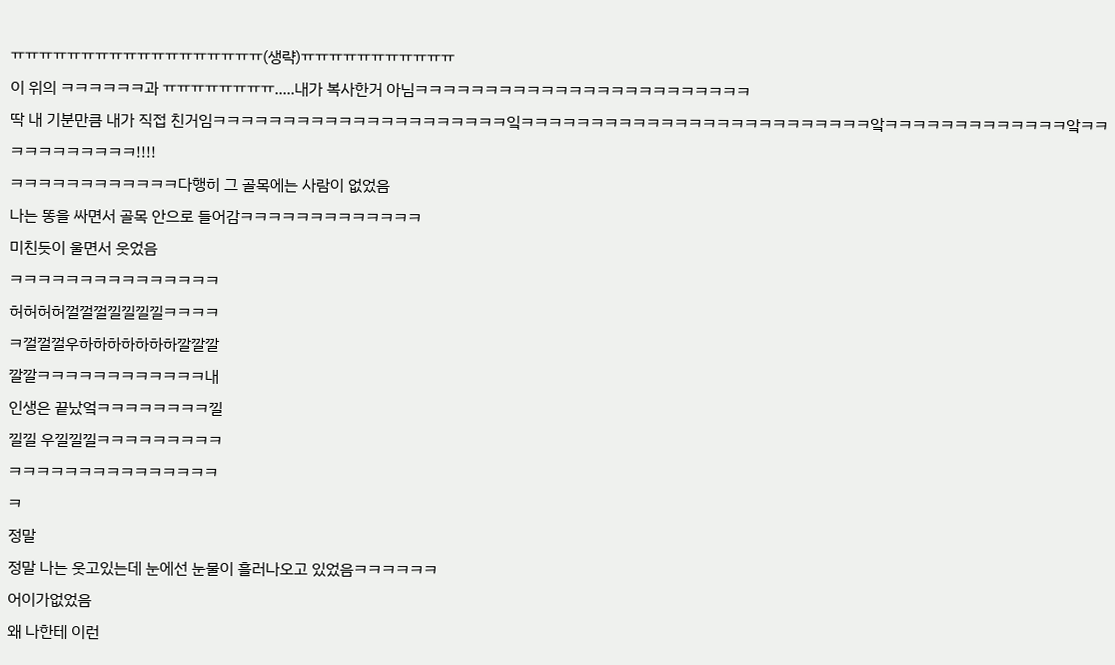ㅠㅠㅠㅠㅠㅠㅠㅠㅠㅠㅠㅠㅠㅠㅠㅠㅠㅠ(생략)ㅠㅠㅠㅠㅠㅠㅠㅠㅠㅠㅠ
이 위의 ㅋㅋㅋㅋㅋㅋ과 ㅠㅠㅠㅠㅠㅠㅠㅠ.....내가 복사한거 아님ㅋㅋㅋㅋㅋㅋㅋㅋㅋㅋㅋㅋㅋㅋㅋㅋㅋㅋㅋㅋㅋㅋㅋㅋ
딱 내 기분만큼 내가 직접 친거임ㅋㅋㅋㅋㅋㅋㅋㅋㅋㅋㅋㅋㅋㅋㅋㅋㅋㅋㅋㅋㅋ잌ㅋㅋㅋㅋㅋㅋㅋㅋㅋㅋㅋㅋㅋㅋㅋㅋㅋㅋㅋㅋㅋㅋㅋㅋㅋ앜ㅋㅋㅋㅋㅋㅋㅋㅋㅋㅋㅋㅋㅋ앜ㅋㅋㅋㅋㅋㅋㅋㅋㅋㅋㅋ!!!!
ㅋㅋㅋㅋㅋㅋㅋㅋㅋㅋㅋㅋ다행히 그 골목에는 사람이 없었음
나는 똥을 싸면서 골목 안으로 들어감ㅋㅋㅋㅋㅋㅋㅋㅋㅋㅋㅋㅋㅋ
미친듯이 울면서 웃었음
ㅋㅋㅋㅋㅋㅋㅋㅋㅋㅋㅋㅋㅋㅋㅋ
허허허허껄껄껄낄낄낄낄ㅋㅋㅋㅋ
ㅋ껄껄껄우하하하하하하하깔깔깔
깔깔ㅋㅋㅋㅋㅋㅋㅋㅋㅋㅋㅋㅋ내
인생은 끝났엌ㅋㅋㅋㅋㅋㅋㅋㅋ낄
낄낄 우낄낄낄ㅋㅋㅋㅋㅋㅋㅋㅋㅋ
ㅋㅋㅋㅋㅋㅋㅋㅋㅋㅋㅋㅋㅋㅋㅋ
ㅋ
정말
정말 나는 웃고있는데 눈에선 눈물이 흘러나오고 있었음ㅋㅋㅋㅋㅋㅋ
어이가없었음
왜 나한테 이런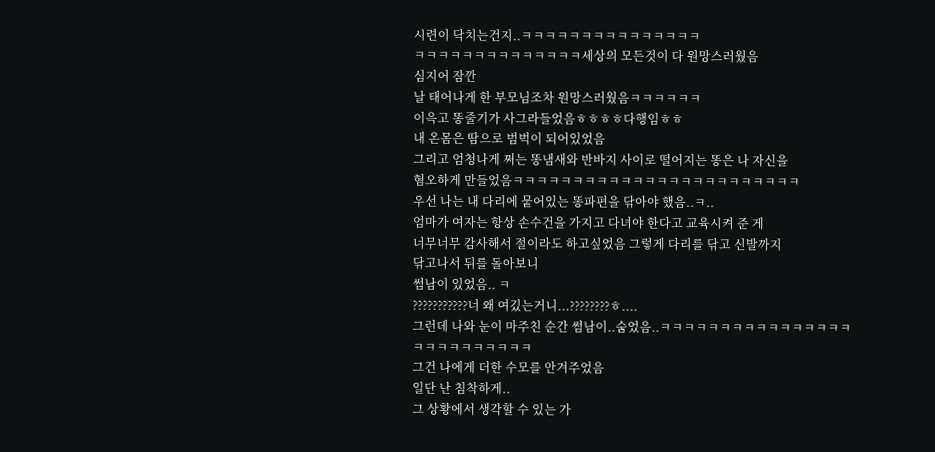시련이 닥치는건지..ㅋㅋㅋㅋㅋㅋㅋㅋㅋㅋㅋㅋㅋㅋㅋ
ㅋㅋㅋㅋㅋㅋㅋㅋㅋㅋㅋㅋㅋㅋ세상의 모든것이 다 원망스러웠음
심지어 잠깐
날 태어나게 한 부모님조차 원망스러웠음ㅋㅋㅋㅋㅋㅋ
이윽고 똥줄기가 사그라들었음ㅎㅎㅎㅎ다행임ㅎㅎ
내 온몸은 땀으로 범벅이 되어있었음
그리고 엄청나게 쩌는 똥냄새와 반바지 사이로 떨어지는 똥은 나 자신을
혐오하게 만들었음ㅋㅋㅋㅋㅋㅋㅋㅋㅋㅋㅋㅋㅋㅋㅋㅋㅋㅋㅋㅋㅋㅋㅋㅋ
우선 나는 내 다리에 뭍어있는 똥파편을 닦아야 했음..ㅋ..
엄마가 여자는 항상 손수건을 가지고 다녀야 한다고 교육시켜 준 게
너무너무 감사해서 절이라도 하고싶었음 그렇게 다리를 닦고 신발까지
닦고나서 뒤를 돌아보니
썸남이 있었음.. ㅋ
???????????너 왜 여깄는거니...????????ㅎ....
그런데 나와 눈이 마주친 순간 썸남이..숨었음..ㅋㅋㅋㅋㅋㅋㅋㅋㅋㅋㅋㅋㅋㅋㅋㅋ
ㅋㅋㅋㅋㅋㅋㅋㅋㅋㅋ
그건 나에게 더한 수모를 안겨주었음
일단 난 침착하게..
그 상황에서 생각할 수 있는 가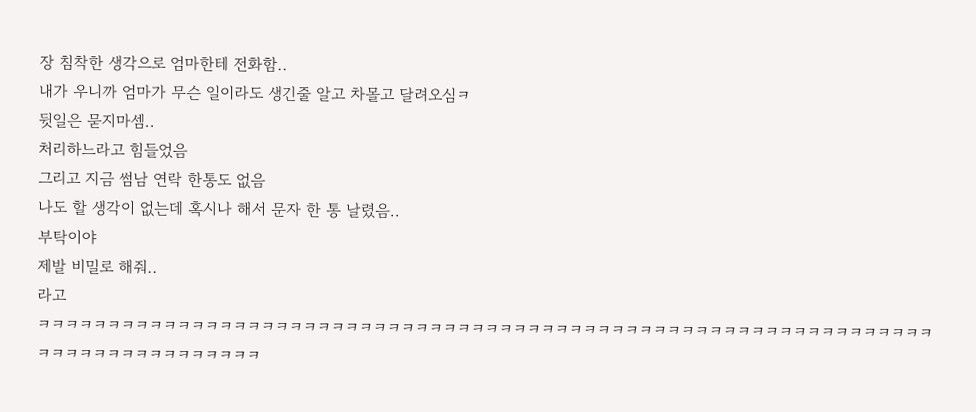장 침착한 생각으로 엄마한테 전화함..
내가 우니까 엄마가 무슨 일이라도 생긴줄 알고 차몰고 달려오심ㅋ
뒷일은 묻지마셈..
처리하느라고 힘들었음
그리고 지금 썸남 연락 한통도 없음
나도 할 생각이 없는데 혹시나 해서 문자 한 통 날렸음..
부탁이야
제발 비밀로 해줘..
라고
ㅋㅋㅋㅋㅋㅋㅋㅋㅋㅋㅋㅋㅋㅋㅋㅋㅋㅋㅋㅋㅋㅋㅋㅋㅋㅋㅋㅋㅋㅋㅋㅋㅋㅋㅋㅋㅋㅋㅋㅋㅋㅋㅋㅋㅋㅋㅋㅋㅋㅋㅋㅋㅋㅋㅋㅋㅋㅋㅋㅋㅋㅋㅋㅋㅋㅋㅋㅋㅋㅋㅋㅋㅋㅋㅋㅋㅋㅋㅋㅋ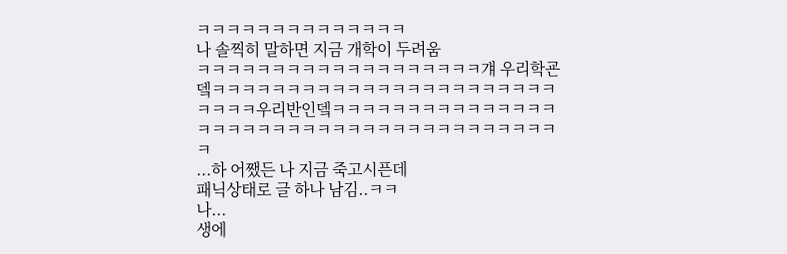ㅋㅋㅋㅋㅋㅋㅋㅋㅋㅋㅋㅋㅋㅋ
나 솔찍히 말하면 지금 개학이 두려움
ㅋㅋㅋㅋㅋㅋㅋㅋㅋㅋㅋㅋㅋㅋㅋㅋㅋㅋㅋ걔 우리학굔뎈ㅋㅋㅋㅋㅋㅋㅋㅋㅋㅋㅋㅋㅋㅋㅋㅋㅋㅋㅋㅋㅋㅋㅋㅋㅋㅋㅋ우리반인뎈ㅋㅋㅋㅋㅋㅋㅋㅋㅋㅋㅋㅋㅋㅋㅋㅋㅋㅋㅋㅋㅋㅋㅋㅋㅋㅋㅋㅋㅋㅋㅋㅋㅋㅋㅋㅋㅋㅋㅋㅋ
...하 어쨌든 나 지금 죽고시픈데
패닉상태로 글 하나 남김..ㅋㅋ
나...
생에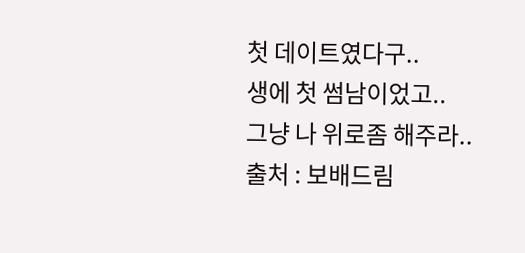첫 데이트였다구..
생에 첫 썸남이었고..
그냥 나 위로좀 해주라..
출처 : 보배드림